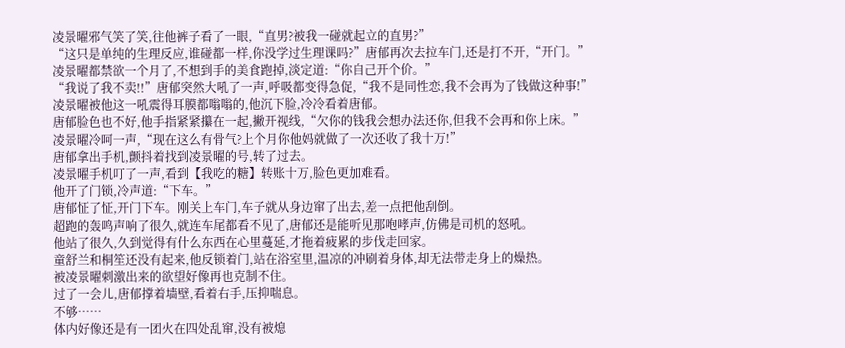凌景曜邪气笑了笑,往他裤子看了一眼,“直男?被我一碰就起立的直男?”
“这只是单纯的生理反应,谁碰都一样,你没学过生理课吗?”唐郁再次去拉车门,还是打不开,“开门。”
凌景曜都禁欲一个月了,不想到手的美食跑掉,淡定道:“你自己开个价。”
“我说了我不卖!!”唐郁突然大吼了一声,呼吸都变得急促,“我不是同性恋,我不会再为了钱做这种事!”
凌景曜被他这一吼震得耳膜都嗡嗡的,他沉下脸,冷冷看着唐郁。
唐郁脸色也不好,他手指紧紧攥在一起,撇开视线,“欠你的钱我会想办法还你,但我不会再和你上床。”
凌景曜冷呵一声,“现在这么有骨气?上个月你他妈就做了一次还收了我十万!”
唐郁拿出手机,颤抖着找到凌景曜的号,转了过去。
凌景曜手机叮了一声,看到【我吃的糖】转账十万,脸色更加难看。
他开了门锁,冷声道:“下车。”
唐郁怔了怔,开门下车。刚关上车门,车子就从身边窜了出去,差一点把他刮倒。
超跑的轰鸣声响了很久,就连车尾都看不见了,唐郁还是能听见那咆哮声,仿佛是司机的怒吼。
他站了很久,久到觉得有什么东西在心里蔓延,才拖着疲累的步伐走回家。
童舒兰和桐笙还没有起来,他反锁着门,站在浴室里,温凉的冲刷着身体,却无法带走身上的燥热。
被凌景曜刺激出来的欲望好像再也克制不住。
过了一会儿,唐郁撑着墙壁,看着右手,压抑喘息。
不够……
体内好像还是有一团火在四处乱窜,没有被熄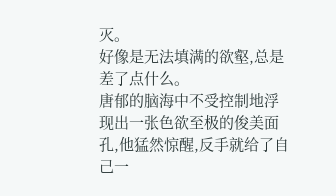灭。
好像是无法填满的欲壑,总是差了点什么。
唐郁的脑海中不受控制地浮现出一张色欲至极的俊美面孔,他猛然惊醒,反手就给了自己一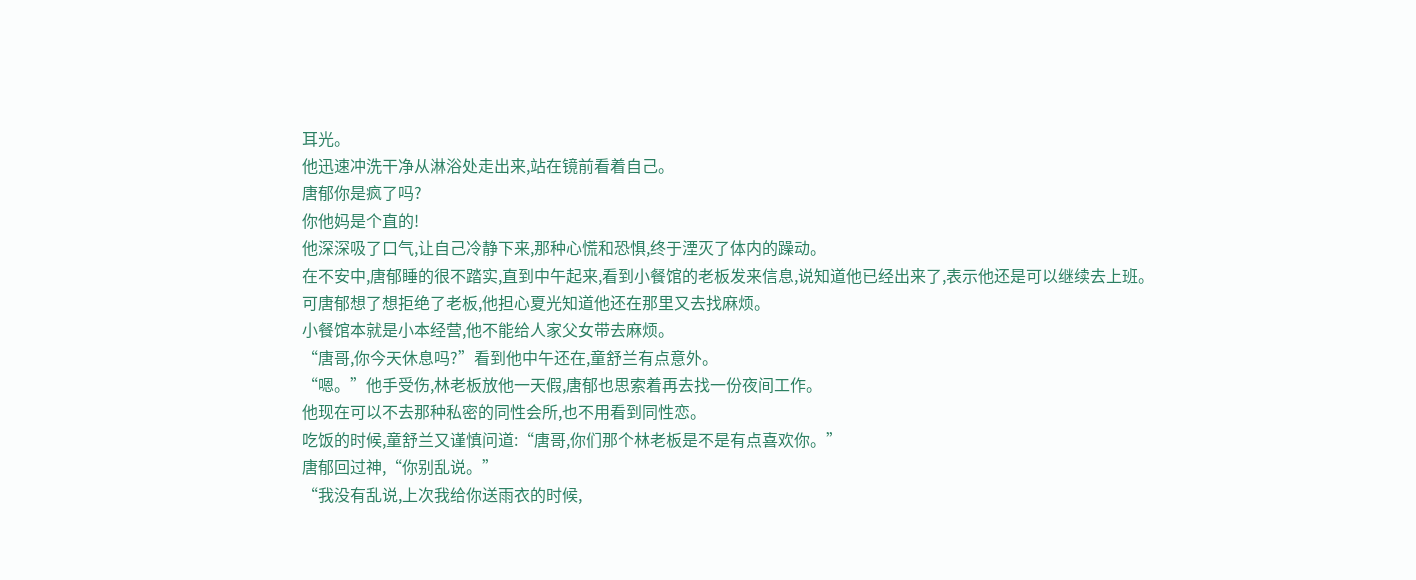耳光。
他迅速冲洗干净从淋浴处走出来,站在镜前看着自己。
唐郁你是疯了吗?
你他妈是个直的!
他深深吸了口气,让自己冷静下来,那种心慌和恐惧,终于湮灭了体内的躁动。
在不安中,唐郁睡的很不踏实,直到中午起来,看到小餐馆的老板发来信息,说知道他已经出来了,表示他还是可以继续去上班。
可唐郁想了想拒绝了老板,他担心夏光知道他还在那里又去找麻烦。
小餐馆本就是小本经营,他不能给人家父女带去麻烦。
“唐哥,你今天休息吗?”看到他中午还在,童舒兰有点意外。
“嗯。”他手受伤,林老板放他一天假,唐郁也思索着再去找一份夜间工作。
他现在可以不去那种私密的同性会所,也不用看到同性恋。
吃饭的时候,童舒兰又谨慎问道:“唐哥,你们那个林老板是不是有点喜欢你。”
唐郁回过神,“你别乱说。”
“我没有乱说,上次我给你送雨衣的时候,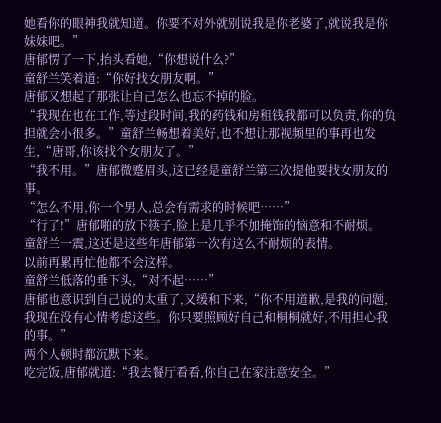她看你的眼神我就知道。你要不对外就别说我是你老婆了,就说我是你妹妹吧。”
唐郁愣了一下,抬头看她,“你想说什么?”
童舒兰笑着道:“你好找女朋友啊。”
唐郁又想起了那张让自己怎么也忘不掉的脸。
“我现在也在工作,等过段时间,我的药钱和房租钱我都可以负责,你的负担就会小很多。”童舒兰畅想着美好,也不想让那视频里的事再也发生,“唐哥,你该找个女朋友了。”
“我不用。”唐郁微蹙眉头,这已经是童舒兰第三次提他要找女朋友的事。
“怎么不用,你一个男人,总会有需求的时候吧……”
“行了!”唐郁啪的放下筷子,脸上是几乎不加掩饰的恼意和不耐烦。
童舒兰一震,这还是这些年唐郁第一次有这么不耐烦的表情。
以前再累再忙他都不会这样。
童舒兰低落的垂下头,“对不起……”
唐郁也意识到自己说的太重了,又缓和下来,“你不用道歉,是我的问题,我现在没有心情考虑这些。你只要照顾好自己和桐桐就好,不用担心我的事。”
两个人顿时都沉默下来。
吃完饭,唐郁就道:“我去餐厅看看,你自己在家注意安全。”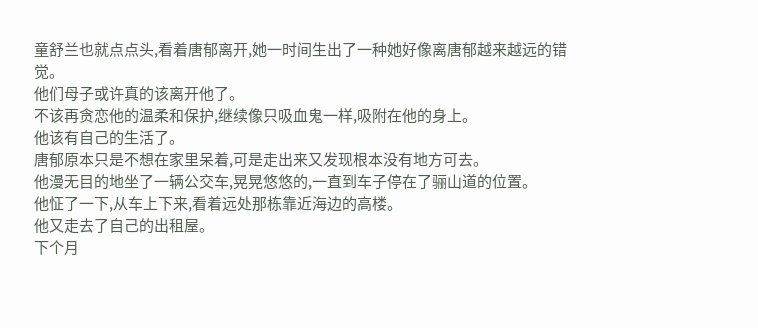童舒兰也就点点头,看着唐郁离开,她一时间生出了一种她好像离唐郁越来越远的错觉。
他们母子或许真的该离开他了。
不该再贪恋他的温柔和保护,继续像只吸血鬼一样,吸附在他的身上。
他该有自己的生活了。
唐郁原本只是不想在家里呆着,可是走出来又发现根本没有地方可去。
他漫无目的地坐了一辆公交车,晃晃悠悠的,一直到车子停在了骊山道的位置。
他怔了一下,从车上下来,看着远处那栋靠近海边的高楼。
他又走去了自己的出租屋。
下个月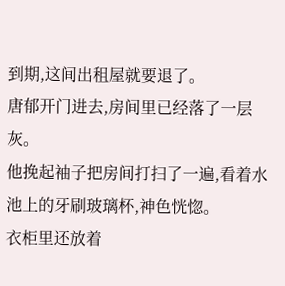到期,这间出租屋就要退了。
唐郁开门进去,房间里已经落了一层灰。
他挽起袖子把房间打扫了一遍,看着水池上的牙刷玻璃杯,神色恍惚。
衣柜里还放着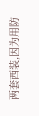两套西装,因为用防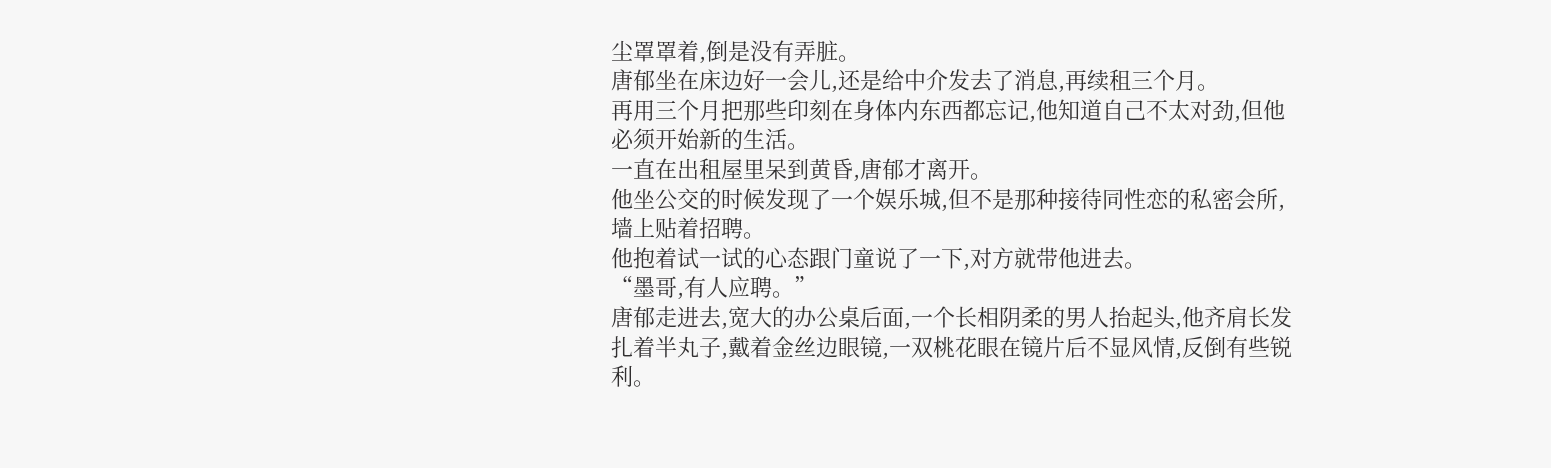尘罩罩着,倒是没有弄脏。
唐郁坐在床边好一会儿,还是给中介发去了消息,再续租三个月。
再用三个月把那些印刻在身体内东西都忘记,他知道自己不太对劲,但他必须开始新的生活。
一直在出租屋里呆到黄昏,唐郁才离开。
他坐公交的时候发现了一个娱乐城,但不是那种接待同性恋的私密会所,墙上贴着招聘。
他抱着试一试的心态跟门童说了一下,对方就带他进去。
“墨哥,有人应聘。”
唐郁走进去,宽大的办公桌后面,一个长相阴柔的男人抬起头,他齐肩长发扎着半丸子,戴着金丝边眼镜,一双桃花眼在镜片后不显风情,反倒有些锐利。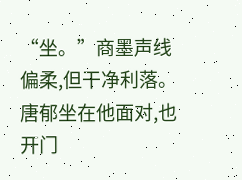“坐。”商墨声线偏柔,但干净利落。
唐郁坐在他面对,也开门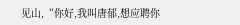见山,“你好,我叫唐郁,想应聘你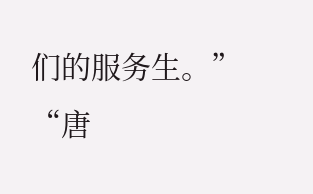们的服务生。”
“唐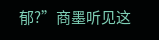郁?”商墨听见这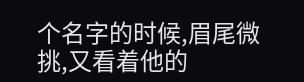个名字的时候,眉尾微挑,又看着他的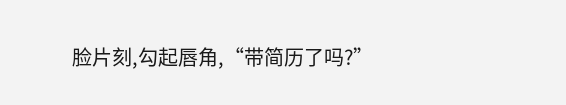脸片刻,勾起唇角,“带简历了吗?”